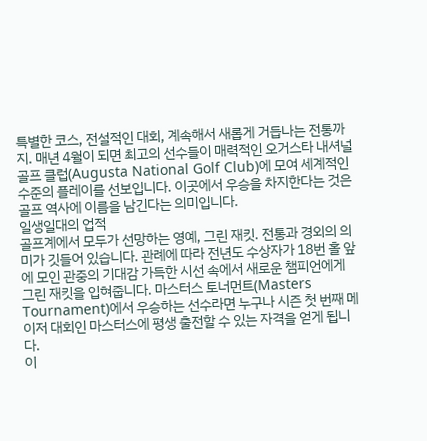특별한 코스, 전설적인 대회, 계속해서 새롭게 거듭나는 전통까지. 매년 4월이 되면 최고의 선수들이 매력적인 오거스타 내셔널 골프 클럽(Augusta National Golf Club)에 모여 세계적인 수준의 플레이를 선보입니다. 이곳에서 우승을 차지한다는 것은 골프 역사에 이름을 남긴다는 의미입니다.
일생일대의 업적
골프계에서 모두가 선망하는 영예, 그린 재킷. 전통과 경외의 의미가 깃들어 있습니다. 관례에 따라 전년도 수상자가 18번 홀 앞에 모인 관중의 기대감 가득한 시선 속에서 새로운 챔피언에게 그린 재킷을 입혀줍니다. 마스터스 토너먼트(Masters Tournament)에서 우승하는 선수라면 누구나 시즌 첫 번째 메이저 대회인 마스터스에 평생 출전할 수 있는 자격을 얻게 됩니다.
이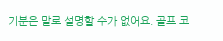기분은 말로 설명할 수가 없어요. 골프 코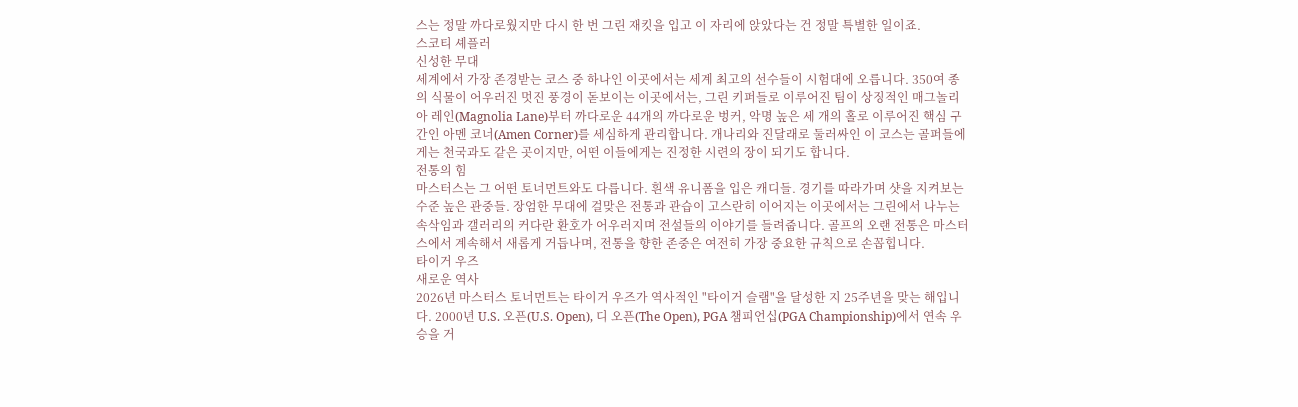스는 정말 까다로웠지만 다시 한 번 그린 재킷을 입고 이 자리에 앉았다는 건 정말 특별한 일이죠.
스코티 셰플러
신성한 무대
세계에서 가장 존경받는 코스 중 하나인 이곳에서는 세계 최고의 선수들이 시험대에 오릅니다. 350여 종의 식물이 어우러진 멋진 풍경이 돋보이는 이곳에서는, 그린 키퍼들로 이루어진 팀이 상징적인 매그놀리아 레인(Magnolia Lane)부터 까다로운 44개의 까다로운 벙커, 악명 높은 세 개의 홀로 이루어진 핵심 구간인 아멘 코너(Amen Corner)를 세심하게 관리합니다. 개나리와 진달래로 둘러싸인 이 코스는 골퍼들에게는 천국과도 같은 곳이지만, 어떤 이들에게는 진정한 시련의 장이 되기도 합니다.
전통의 힘
마스터스는 그 어떤 토너먼트와도 다릅니다. 흰색 유니폼을 입은 캐디들. 경기를 따라가며 샷을 지켜보는 수준 높은 관중들. 장엄한 무대에 걸맞은 전통과 관습이 고스란히 이어지는 이곳에서는 그린에서 나누는 속삭임과 갤러리의 커다란 환호가 어우러지며 전설들의 이야기를 들려줍니다. 골프의 오랜 전통은 마스터스에서 계속해서 새롭게 거듭나며, 전통을 향한 존중은 여전히 가장 중요한 규칙으로 손꼽힙니다.
타이거 우즈
새로운 역사
2026년 마스터스 토너먼트는 타이거 우즈가 역사적인 "타이거 슬램"을 달성한 지 25주년을 맞는 해입니다. 2000년 U.S. 오픈(U.S. Open), 디 오픈(The Open), PGA 챔피언십(PGA Championship)에서 연속 우승을 거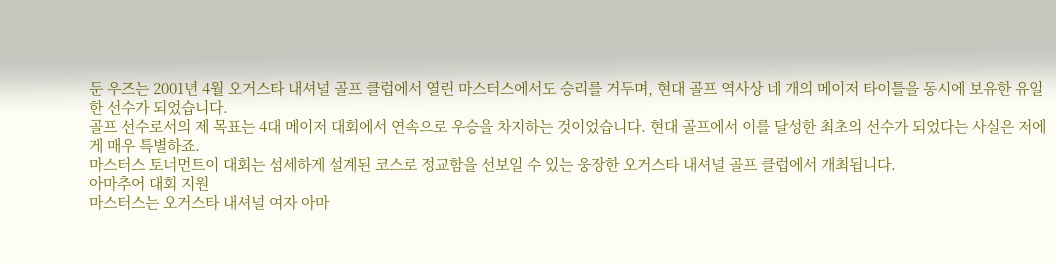둔 우즈는 2001년 4월 오거스타 내셔널 골프 클럽에서 열린 마스터스에서도 승리를 거두며, 현대 골프 역사상 네 개의 메이저 타이틀을 동시에 보유한 유일한 선수가 되었습니다.
골프 선수로서의 제 목표는 4대 메이저 대회에서 연속으로 우승을 차지하는 것이었습니다. 현대 골프에서 이를 달성한 최초의 선수가 되었다는 사실은 저에게 매우 특별하죠.
마스터스 토너먼트이 대회는 섬세하게 설계된 코스로 정교함을 선보일 수 있는 웅장한 오거스타 내셔널 골프 클럽에서 개최됩니다.
아마추어 대회 지원
마스터스는 오거스타 내셔널 여자 아마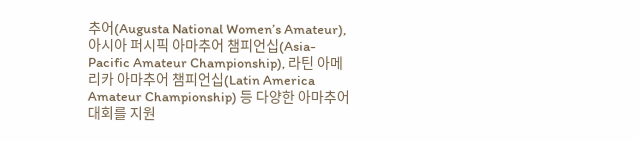추어(Augusta National Women’s Amateur), 아시아 퍼시픽 아마추어 챔피언십(Asia-Pacific Amateur Championship), 라틴 아메리카 아마추어 챔피언십(Latin America Amateur Championship) 등 다양한 아마추어 대회를 지원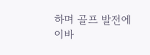하며 골프 발전에 이바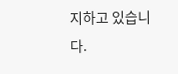지하고 있습니다.